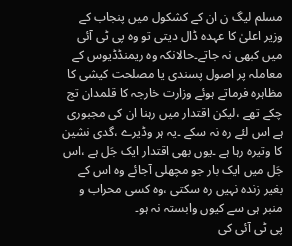مسلم لیگ ن ان کے کشکول میں پنجاب کے وزیر اعلیٰ کا عہدہ ڈال دیتی تو وہ پی ٹی آئی میں کبھی نہ جاتے۔حالانکہ وہ ریمنڈڈیوس کے معاملہ پر اصول پسندی یا مصلحت کیشی کا مظاہرہ فرماتے ہوئے وزارت خارجہ کا قلمدان تج چکے تھے ،لیکن اقتدار میں رہنا ان کی مجبوری ہے اس لئے رہ نہ سکے ۔یہ ہر وڈیرے ،گدی نشین کا وتیرہ رہا ہے ۔یوں بھی اقتدار ایک جَل ہے ،اس جَل میں ایک بار جو مچھلی آجائے وہ اس کے بغیر زندہ نہیں رہ سکتی ،وہ کسی محراب و منبر ہی سے کیوں وابستہ نہ ہو۔
پی ٹی آئی کی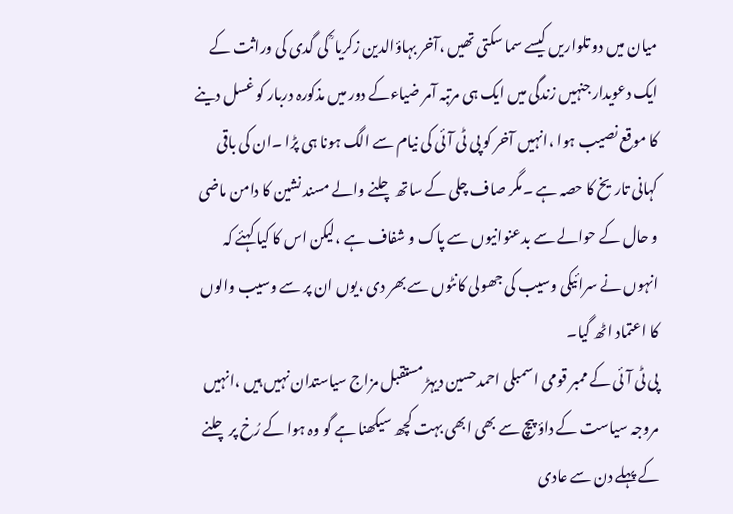میان میں دو تلواریں کیسے سما سکتی تھیں ،آخر بہاؤالدین زکریا ؒ کی گدی کی وراثت کے ایک دعویدار جنہیں زندگی میں ایک ہی مرتبہ آمر ضیاءکے دور میں مذکورہ دربار کو غسل دینے کا موقع نصیب ہوا ،انہیں آخر کو پی ٹی آئی کی نیام سے الگ ہونا ہی پڑا ۔ان کی باقی کہانی تاریخ کا حصہ ہے ۔مگر صاف چلی کے ساتھ چلنے والے مسند نشین کا دامن ماضی و حال کے حوالے سے بدعنوانیوں سے پاک و شفاف ہے ،لیکن اس کا کیا کہئے کہ انہوں نے سرائیکی وسیب کی جھولی کانٹوں سے بھر دی ،یوں ان پر سے وسیب والوں کا اعتماد اٹھ گیا۔
پی ٹی آئی کے ممبر قومی اسمبلی احمدحسین دیہڑ مستقبل مزاج سیاستدان نہیں ہیں ،انہیں مروجہ سیاست کے داؤ پیچ سے بھی ابھی بہت کچھ سیکھنا ہے گو وہ ہوا کے رُخ پر چلنے کے پہلے دن سے عادی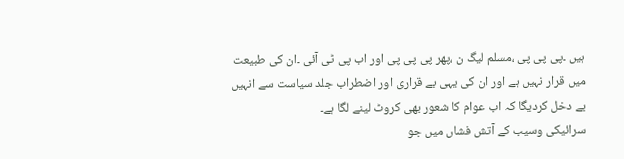ہیں ۔پی پی پی ،مسلم لیگ ن ،پھر پی پی پی اور اب پی ٹی آئی ۔ان کی طبیعت میں قرار نہیں ہے اور ان کی یہی بے قراری اور اضطراب جلد سیاست سے انہیں بے دخل کردیگا کہ اب عوام کا شعور بھی کروٹ لینے لگا ہے۔
سرائیکی وسیب کے آتش فشاں میں جو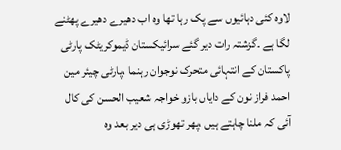لاوہ کئی دہائیوں سے پک رہا تھا وہ اب دھیرے دھیرے پھٹنے لگا ہے ۔گزشتہ رات دیر گئے سرائیکستان ڈیموکریٹک پارٹی پاکستان کے انتہائی متحرک نوجوان رہنما ،پارٹی چیئر مین احمد فراز نون کے دایاں بازو خواجہ شعیب الحسن کی کال آئی کہ ملنا چاہتے ہیں ،پھر تھوڑی ہی دیر بعد وہ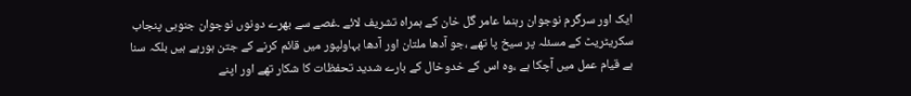ایک اور سرگرم نوجوان رہنما عامر گل خان کے ہمراہ تشریف لائے ۔غصے سے بھرے دونوں نوجوان جنوبی پنجاب سکریٹریٹ کے مسئلہ پر سیخ پا تھے ،جو آدھا ملتان اور آدھا بہاولپور میں قائم کرنے کے جتن ہورہے ہیں بلکہ سنا ہے قیام عمل میں آچکا ہے ،وہ اس کے خدوخال کے بارے شدید تحفظات کا شکار تھے اور اپنے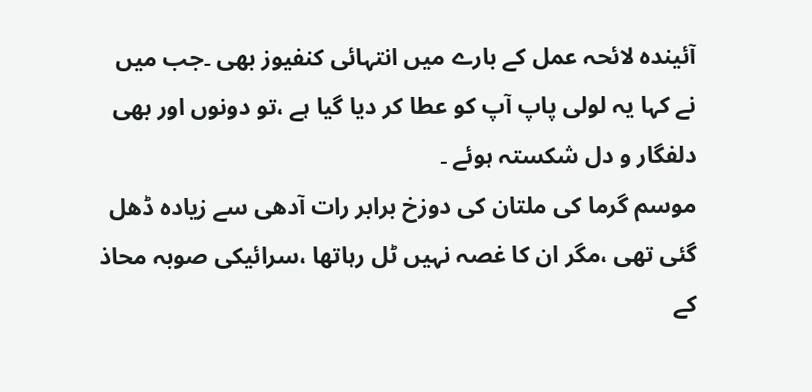آئیندہ لائحہ عمل کے بارے میں انتہائی کنفیوز بھی ۔جب میں نے کہا یہ لولی پاپ آپ کو عطا کر دیا گیا ہے ،تو دونوں اور بھی دلفگار و دل شکستہ ہوئے ۔
موسم گرما کی ملتان کی دوزخ برابر رات آدھی سے زیادہ ڈھل گئی تھی ،مگر ان کا غصہ نہیں ٹل رہاتھا ،سرائیکی صوبہ محاذ کے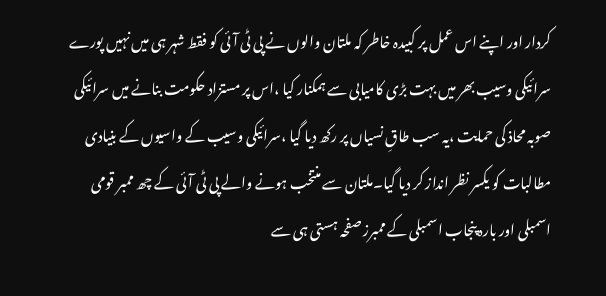کردار اور اپنے اس عمل پر کبیدہ خاطر کہ ملتان والوں نے پی ٹی آئی کو فقط شہر ہی میں نہیں پورے سرائیکی وسیب بھر میں بہت بڑی کامیابی سے ہمکنار کیا ،اس پر مستزاد حکومت بنانے میں سرائیکی صوبہ محاذ کی حمایت ،یہ سب طاقِ نسیاں پر رکھ دیا گیا ،سرائیکی وسیب کے واسیوں کے بنیادی مطالبات کو یکسر نظر انداز کر دیا گیا۔ملتان سے منتخب ہونے والے پی ٹی آئی کے چھ ممبر قومی اسمبلی اور بارہ پنجاب اسمبلی کے ممبرز صفحہ ہستی ہی سے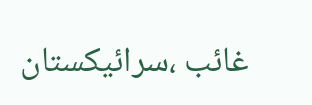غائب ،سرائیکستان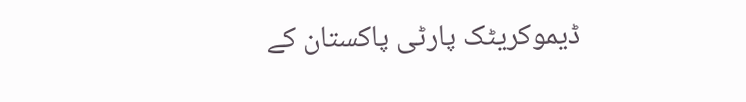ڈیموکریٹک پارٹی پاکستان کے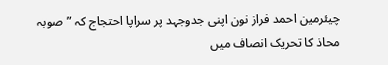چیئرمین احمد فراز نون اپنی جدوجہد پر سراپا احتجاج کہ ” صوبہ محاذ کا تحریک انصاف میں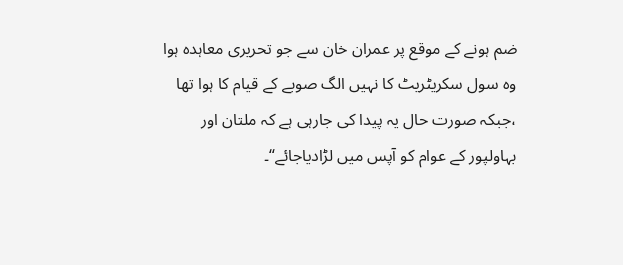ضم ہونے کے موقع پر عمران خان سے جو تحریری معاہدہ ہوا وہ سول سکریٹریٹ کا نہیں الگ صوبے کے قیام کا ہوا تھا ،جبکہ صورت حال یہ پیدا کی جارہی ہے کہ ملتان اور بہاولپور کے عوام کو آپس میں لڑادیاجائے“۔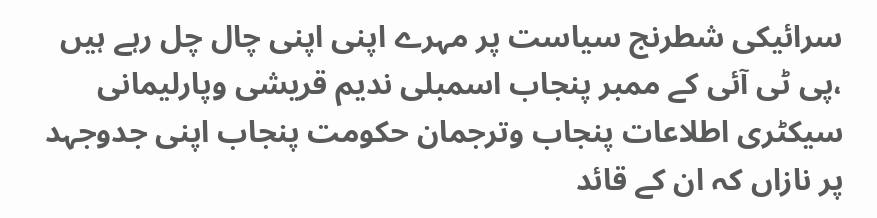سرائیکی شطرنج سیاست پر مہرے اپنی اپنی چال چل رہے ہیں ،پی ٹی آئی کے ممبر پنجاب اسمبلی ندیم قریشی وپارلیمانی سیکٹری اطلاعات پنجاب وترجمان حکومت پنجاب اپنی جدوجہد پر نازاں کہ ان کے قائد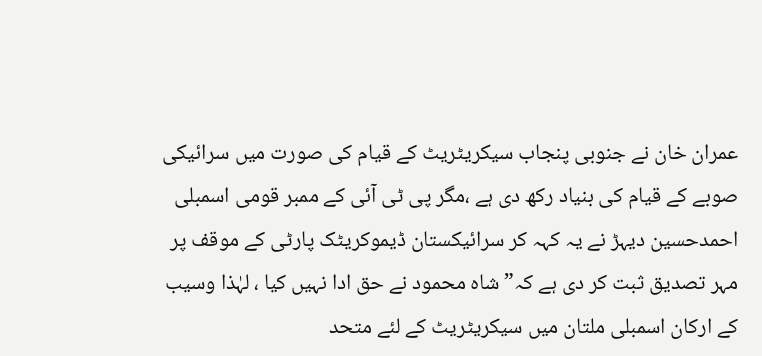عمران خان نے جنوبی پنجاب سیکریٹریٹ کے قیام کی صورت میں سرائیکی صوبے کے قیام کی بنیاد رکھ دی ہے ،مگر پی ٹی آئی کے ممبر قومی اسمبلی احمدحسین دیہڑ نے یہ کہہ کر سرائیکستان ڈیموکریٹک پارٹی کے موقف پر مہر تصدیق ثبت کر دی ہے کہ” شاہ محمود نے حق ادا نہیں کیا ، لہٰذا وسیب کے ارکان اسمبلی ملتان میں سیکریٹریٹ کے لئے متحد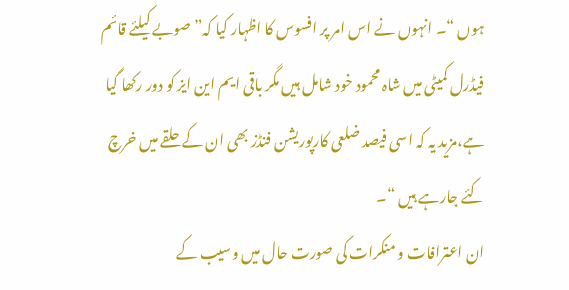ہوں “۔ انہوں نے اس امر پر افسوس کا اظہار کیا کہ”صوبے کیلئے قائم فیڈرل کمیٹی میں شاہ محمود خود شامل ہیں مگر باقی ایم این ایز کو دور رکھا گیا ہے،مزید یہ کہ اسی فیصد ضلعی کارپوریشن فنڈز بھی ان کے حلقے میں خرچ کئے جارہے ہیں “۔
ان اعترافات و منکرات کی صورت حال میں وسیب کے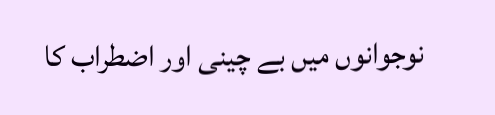نوجوانوں میں بے چینی اور اضطراب کا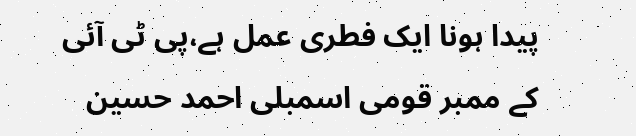پیدا ہونا ایک فطری عمل ہے،پی ٹی آئی کے ممبر قومی اسمبلی احمد حسین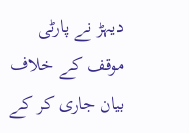دیہڑ نے پارٹی موقف کے خلاف بیان جاری کر کے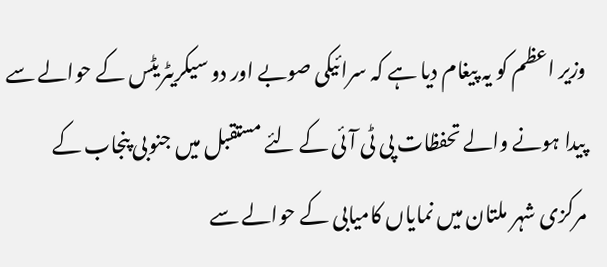وزیر اعظم کو یہ پیغام دیا ہے کہ سرائیکی صوبے اور دو سیکریٹریٹس کے حوالے سے پیدا ہونے والے تحفظات پی ٹی آئی کے لئے مستقبل میں جنوبی پنجاب کے مرکزی شہر ملتان میں نمایاں کامیابی کے حوالے سے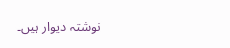نوشتہ دیوار ہیں۔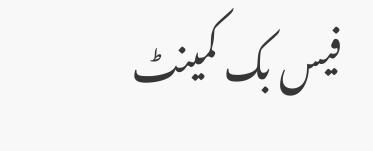فیس بک کمینٹ